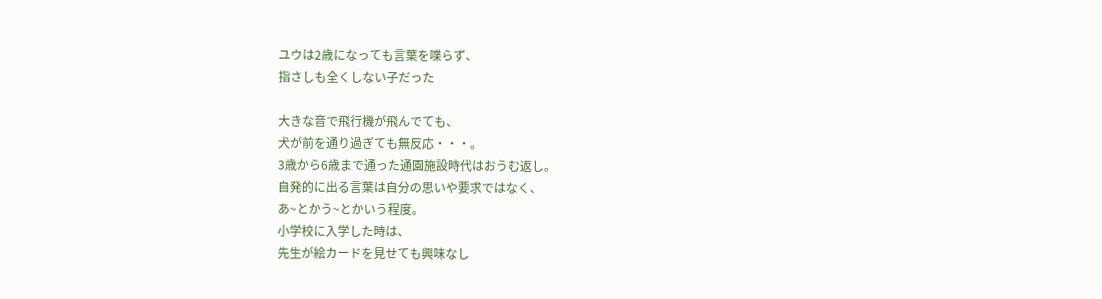ユウは2歳になっても言葉を喋らず、
指さしも全くしない子だった

大きな音で飛行機が飛んでても、
犬が前を通り過ぎても無反応・・・。
3歳から6歳まで通った通園施設時代はおうむ返し。
自発的に出る言葉は自分の思いや要求ではなく、
あ~とかう~とかいう程度。
小学校に入学した時は、
先生が絵カードを見せても興味なし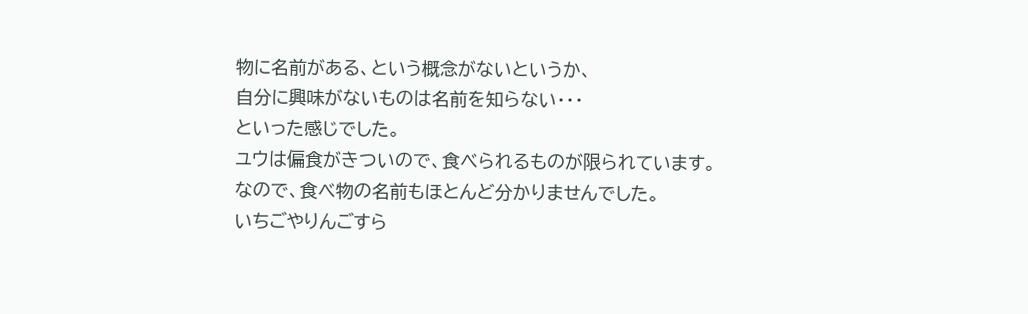物に名前がある、という概念がないというか、
自分に興味がないものは名前を知らない・・・
といった感じでした。
ユウは偏食がきついので、食べられるものが限られています。
なので、食べ物の名前もほとんど分かりませんでした。
いちごやりんごすら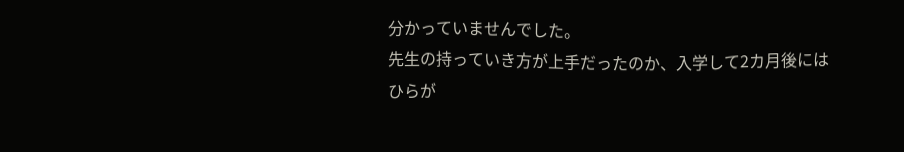分かっていませんでした。
先生の持っていき方が上手だったのか、入学して2カ月後には
ひらが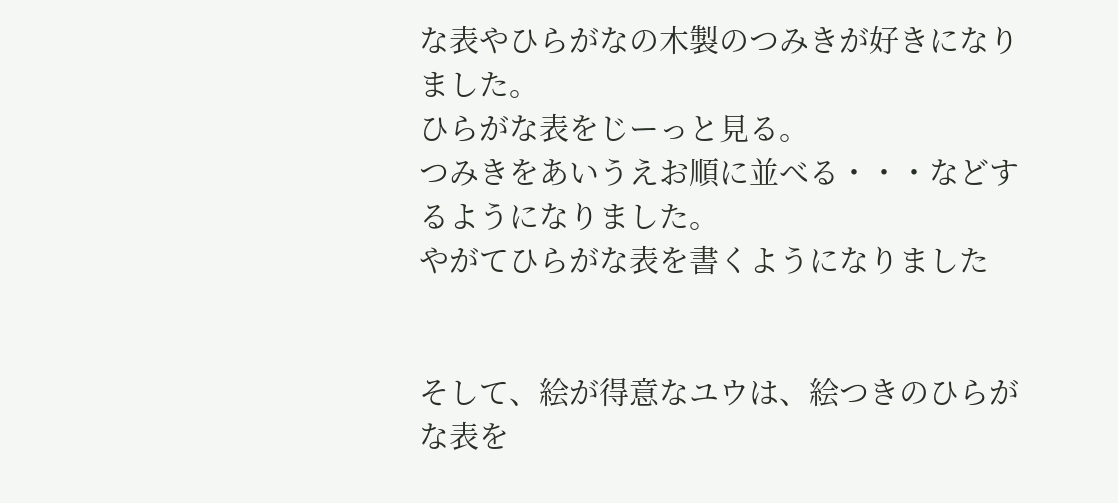な表やひらがなの木製のつみきが好きになりました。
ひらがな表をじーっと見る。
つみきをあいうえお順に並べる・・・などするようになりました。
やがてひらがな表を書くようになりました


そして、絵が得意なユウは、絵つきのひらがな表を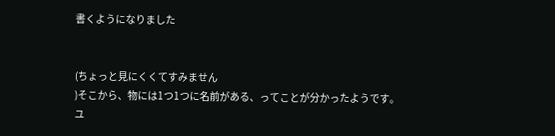書くようになりました


(ちょっと見にくくてすみません
)そこから、物には1つ1つに名前がある、ってことが分かったようです。
ユ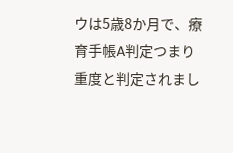ウは5歳8か月で、療育手帳A判定つまり重度と判定されまし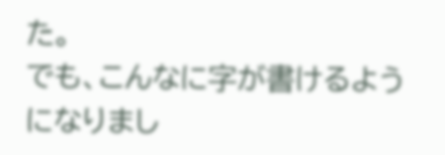た。
でも、こんなに字が書けるようになりまし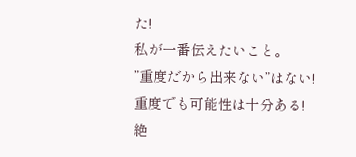た!
私が一番伝えたいこと。
”重度だから出来ない”はない!
重度でも可能性は十分ある!
絶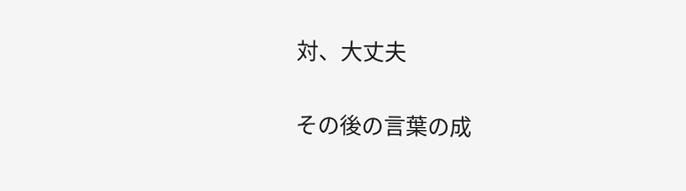対、大丈夫

その後の言葉の成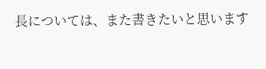長については、また書きたいと思います